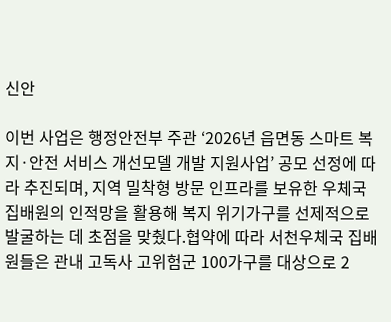신안

이번 사업은 행정안전부 주관 ‘2026년 읍면동 스마트 복지·안전 서비스 개선모델 개발 지원사업’ 공모 선정에 따라 추진되며, 지역 밀착형 방문 인프라를 보유한 우체국 집배원의 인적망을 활용해 복지 위기가구를 선제적으로 발굴하는 데 초점을 맞췄다.협약에 따라 서천우체국 집배원들은 관내 고독사 고위험군 100가구를 대상으로 2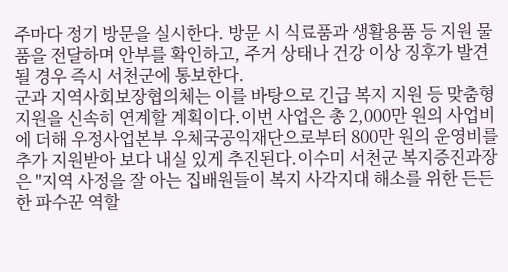주마다 정기 방문을 실시한다. 방문 시 식료품과 생활용품 등 지원 물품을 전달하며 안부를 확인하고, 주거 상태나 건강 이상 징후가 발견될 경우 즉시 서천군에 통보한다.
군과 지역사회보장협의체는 이를 바탕으로 긴급 복지 지원 등 맞춤형 지원을 신속히 연계할 계획이다.이번 사업은 총 2,000만 원의 사업비에 더해 우정사업본부 우체국공익재단으로부터 800만 원의 운영비를 추가 지원받아 보다 내실 있게 추진된다.이수미 서천군 복지증진과장은 "지역 사정을 잘 아는 집배원들이 복지 사각지대 해소를 위한 든든한 파수꾼 역할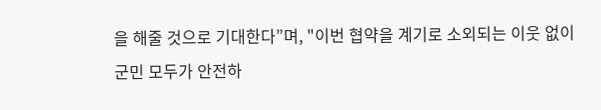을 해줄 것으로 기대한다”며, "이번 협약을 계기로 소외되는 이웃 없이 군민 모두가 안전하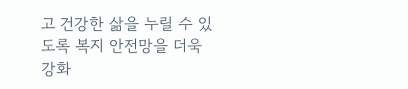고 건강한 삶을 누릴 수 있도록 복지 안전망을 더욱 강화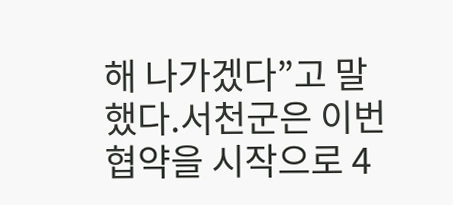해 나가겠다”고 말했다.서천군은 이번 협약을 시작으로 4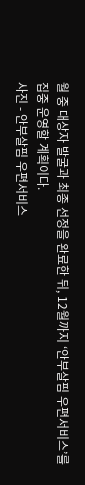월 중 대상자 발굴과 최종 선정을 완료한 뒤, 12월까지 ‘안부살핌 우편서비스’를 집중 운영할 계획이다.
사진 - 안부살핌 우편서비스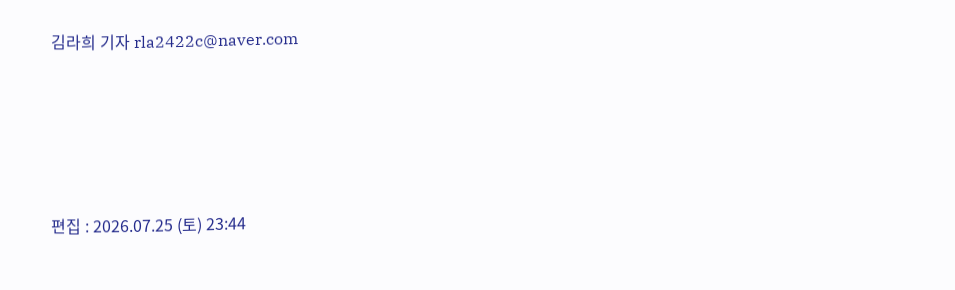김라희 기자 rla2422c@naver.com






편집 : 2026.07.25 (토) 23:44